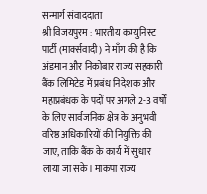सन्मार्ग संवाददाता
श्री विजयपुरम : भारतीय कम्युनिस्ट पार्टी (मार्क्सवादी) ने माँग की है कि अंडमान और निकोबार राज्य सहकारी बैंक लिमिटेड में प्रबंध निदेशक और महाप्रबंधक के पदों पर अगले 2-3 वर्षों के लिए सार्वजनिक क्षेत्र के अनुभवी वरिष्ठ अधिकारियों की नियुक्ति की जाए, ताकि बैंक के कार्य में सुधार लाया जा सके। माकपा राज्य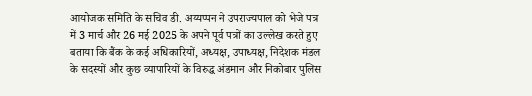आयोजक समिति के सचिव डी. अय्यप्पन ने उपराज्यपाल को भेजे पत्र में 3 मार्च और 26 मई 2025 के अपने पूर्व पत्रों का उल्लेख करते हुए बताया कि बैंक के कई अधिकारियों, अध्यक्ष, उपाध्यक्ष, निदेशक मंडल के सदस्यों और कुछ व्यापारियों के विरुद्ध अंडमान और निकोबार पुलिस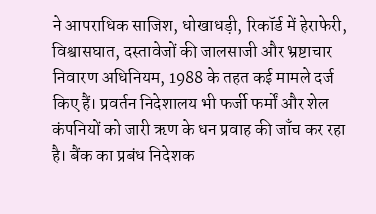ने आपराधिक साजिश, धोखाधड़ी, रिकॉर्ड में हेराफेरी, विश्वासघात, दस्तावेजों की जालसाजी और भ्रष्टाचार निवारण अधिनियम, 1988 के तहत कई मामले दर्ज किए हैं। प्रवर्तन निदेशालय भी फर्जी फर्मों और शेल कंपनियों को जारी ऋण के धन प्रवाह की जाँच कर रहा है। बैंक का प्रबंध निदेशक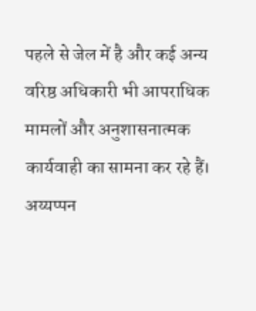पहले से जेल में है और कई अन्य वरिष्ठ अधिकारी भी आपराधिक मामलों और अनुशासनात्मक कार्यवाही का सामना कर रहे हैं।
अय्यप्पन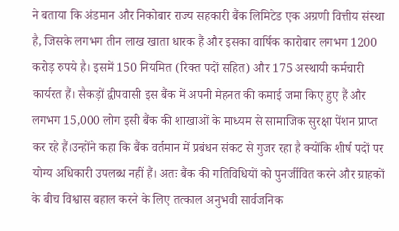ने बताया कि अंडमान और निकोबार राज्य सहकारी बैंक लिमिटेड एक अग्रणी वित्तीय संस्था है, जिसके लगभग तीन लाख खाता धारक हैं और इसका वार्षिक कारोबार लगभग 1200 करोड़ रुपये है। इसमें 150 नियमित (रिक्त पदों सहित) और 175 अस्थायी कर्मचारी कार्यरत हैं। सैकड़ों द्वीपवासी इस बैंक में अपनी मेहनत की कमाई जमा किए हुए हैं और लगभग 15,000 लोग इसी बैंक की शाखाओं के माध्यम से सामाजिक सुरक्षा पेंशन प्राप्त कर रहे हैं।उन्होंने कहा कि बैंक वर्तमान में प्रबंधन संकट से गुजर रहा है क्योंकि शीर्ष पदों पर योग्य अधिकारी उपलब्ध नहीं हैं। अतः बैंक की गतिविधियों को पुनर्जीवित करने और ग्राहकों के बीच विश्वास बहाल करने के लिए तत्काल अनुभवी सार्वजनिक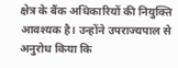क्षेत्र के बैंक अधिकारियों की नियुक्ति आवश्यक है। उन्होंने उपराज्यपाल से अनुरोध किया कि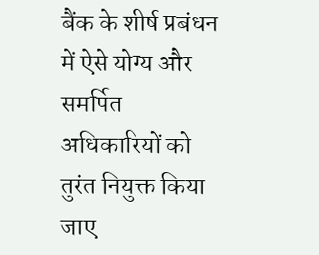बैंक के शीर्ष प्रबंधन में ऐसे योग्य और समर्पित अधिकारियों को तुरंत नियुक्त किया जाए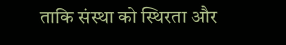ताकि संस्था को स्थिरता और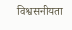विश्वसनीयता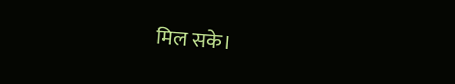मिल सके।